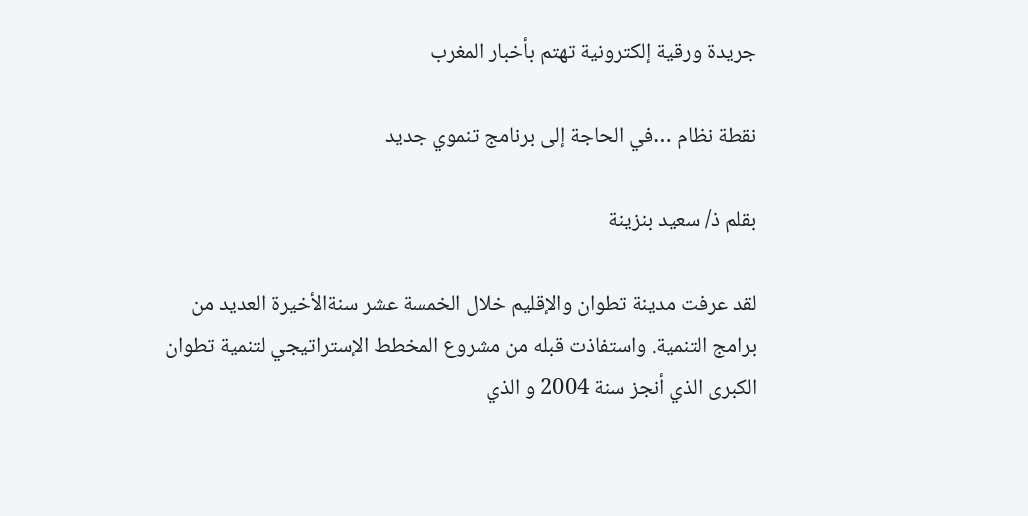جريدة ورقية إلكترونية تهتم بأخبار المغرب

نقطة نظام …في الحاجة إلى برنامج تنموي جديد

بقلم ذ/ سعيد بنزينة

لقد عرفت مدينة تطوان والإقليم خلال الخمسة عشر سنةالأخيرة العديد من برامج التنمية. واستفاذت قبله من مشروع المخطط الإستراتيجي لتنمية تطوان الكبرى الذي أنجز سنة 2004 و الذي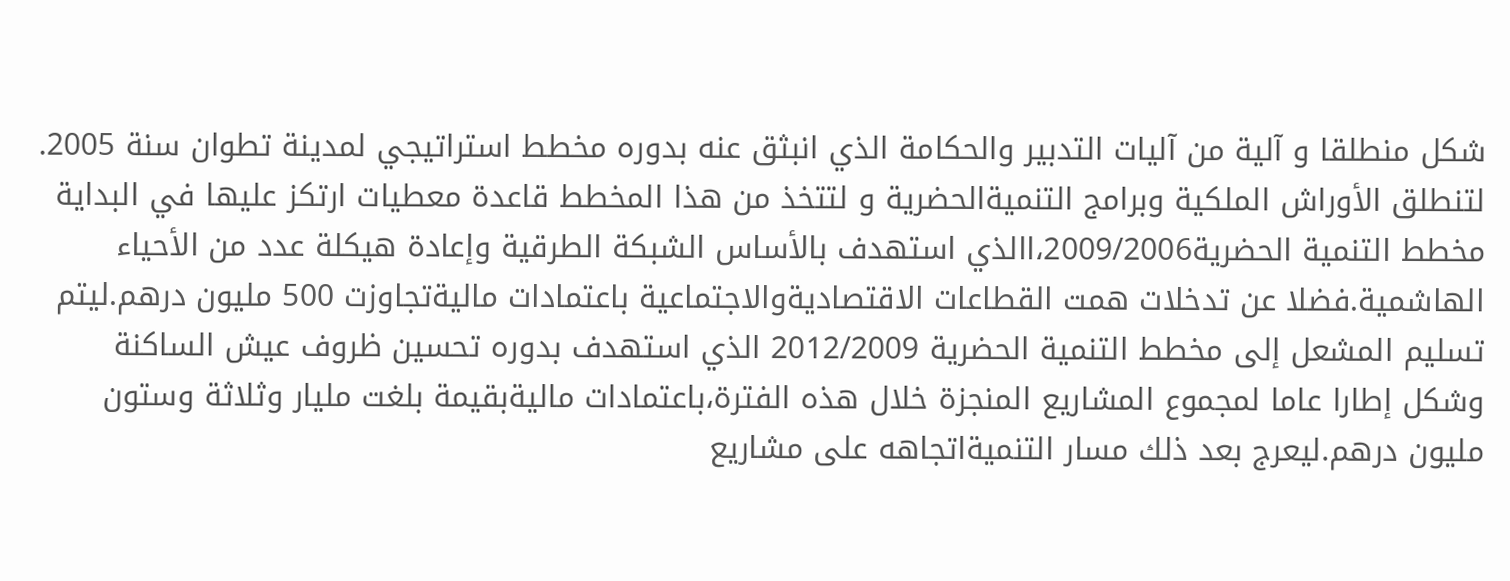شكل منطلقا و آلية من آليات التدبير والحكامة الذي انبثق عنه بدوره مخطط استراتيجي لمدينة تطوان سنة 2005. لتنطلق الأوراش الملكية وبرامج التنميةالحضرية و لتتخذ من هذا المخطط قاعدة معطيات ارتكز عليها في البداية مخطط التنمية الحضرية2009/2006،االذي استهدف بالأساس الشبكة الطرقية وإعادة هيكلة عدد من الأحياء الهاشمية.فضلا عن تدخلات همت القطاعات الاقتصاديةوالاجتماعية باعتمادات ماليةتجاوزت 500 مليون درهم.ليتم تسليم المشعل إلى مخطط التنمية الحضرية 2012/2009 الذي استهدف بدوره تحسين ظروف عيش الساكنة وشكل إطارا عاما لمجموع المشاريع المنجزة خلال هذه الفترة،باعتمادات ماليةبقيمة بلغت مليار وثلاثة وستون مليون درهم.ليعرج بعد ذلك مسار التنميةاتجاهه على مشاريع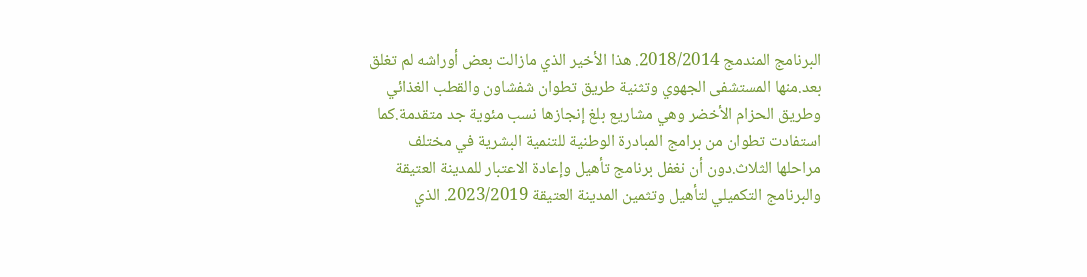البرنامج المندمج 2018/2014. هذا الأخير الذي مازالت بعض أوراشه لم تغلق بعد.منها المستشفى الجهوي وتثنية طريق تطوان شفشاون والقطب الغذائي وطريق الحزام الأخضر وهي مشاريع بلغ إنجازها نسب مئوية جد متقدمة.كما استفادت تطوان من برامج المبادرة الوطنية للتنمية البشرية في مختلف مراحلها الثلاث.دون أن نغفل برنامج تأهيل وإعادة الاعتبار للمدينة العتيقة والبرنامج التكميلي لتأهيل وتثمين المدينة العتيقة 2023/2019. الذي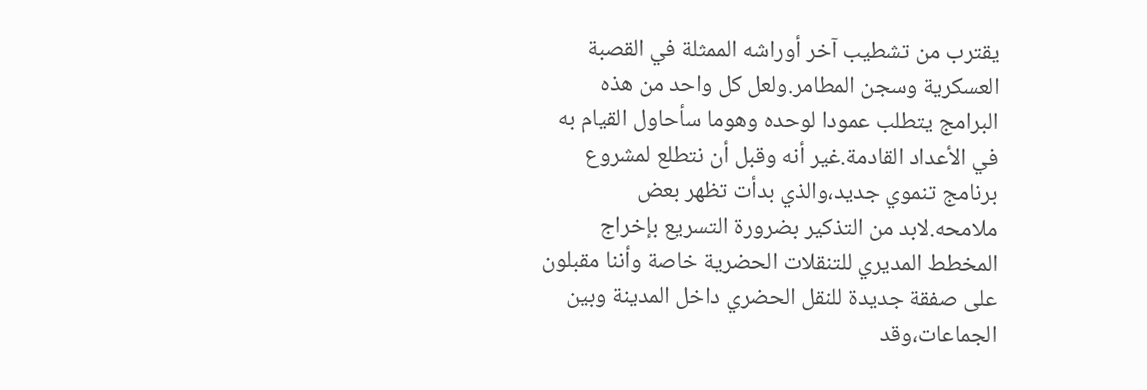يقترب من تشطيب آخر أوراشه الممثلة في القصبة العسكرية وسجن المطامر.ولعل كل واحد من هذه البرامج يتطلب عمودا لوحده وهوما سأحاول القيام به في الأعداد القادمة.غير أنه وقبل أن نتطلع لمشروع
برنامج تنموي جديد،والذي بدأت تظهر بعض ملامحه.لابد من التذكير بضرورة التسريع بإخراج المخطط المديري للتنقلات الحضرية خاصة وأننا مقبلون على صفقة جديدة للنقل الحضري داخل المدينة وبين الجماعات،وقد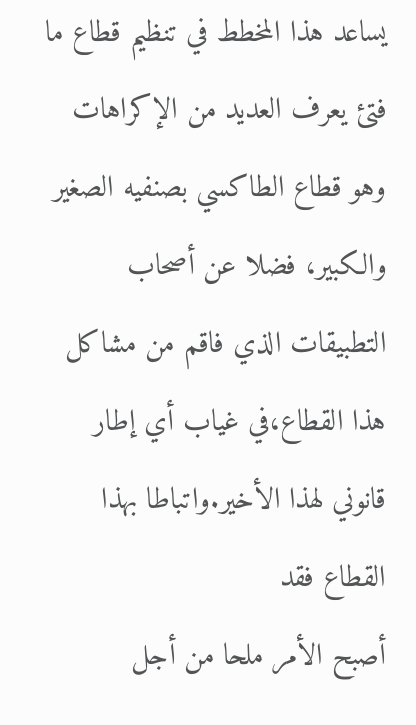يساعد هذا المخطط في تنظيم قطاع ما فتئ يعرف العديد من الإكراهات وهو قطاع الطاكسي بصنفيه الصغير والكبير، فضلا عن أصحاب التطبيقات الذي فاقم من مشاكل هذا القطاع،في غياب أي إطار قانوني لهذا الأخير.واتباطا بهذا القطاع فقد
أصبح الأمر ملحا من أجل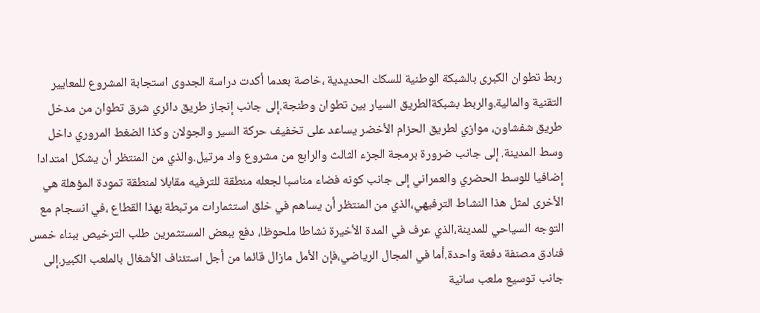ربط تطوان الكبرى بالشبكة الوطنية للسكك الحديدية ،خاصة بعدما أكدت دراسة الجدوى استجابة المشروع للمعايير التقنية والمالية.والربط بشبكةالطريق السيار بين تطوان وطنجة.إلى جانب إنجاز طريق دائري شرق تطوان من مدخل طريق شفشاون، موازي لطريق الحزام الأخضر يساعد على تخفيف حركة السير والجولان وكذا الضغط المروري داخل وسط المدينة. إلى جانب ضرورة برمجة الجزء الثالث والرابع من مشروع واد مرتيل.والذي من المنتظر أن يشكل امتدادا إضافيا للوسط الحضري والعمراني إلى جانب كونه فضاء مناسبا لجعله منطقة للترفيه مقابلا لمنطقة تمودة المؤهلة هي الأخرى لمثل هذا النشاط الترفيهي،الذي من المنتظر أن يساهم في خلق استثمارات مرتبطة بهذا القطاع ،في انسجام مع التوجه السياحي للمدينة،الذي عرف في المدة الأخيرة نشاطا ملحوظا، دفع ببعض المستثمرين طلب الترخيص ببناء خمس فنادق مصنفة دفعة واحدة.أما في المجال الرياضي،فإن الأمل مازال قائما من أجل استئناف الأشغال بالملعب الكبير.إلى جانب توسيع ملعب سانية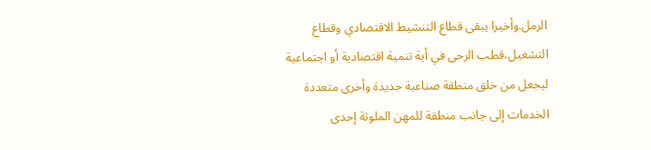الرمل.وأخيرا يبقى قطاع التنشيط الاقتصادي وقطاع التشغيل،قطب الرحى في أية تنمية اقتصادية أو اجتماعية ليجعل من خلق منطقة صناعية جديدة وأخرى متعددة الخدمات إلى جانب منطقة للمهن الملوثة إحدى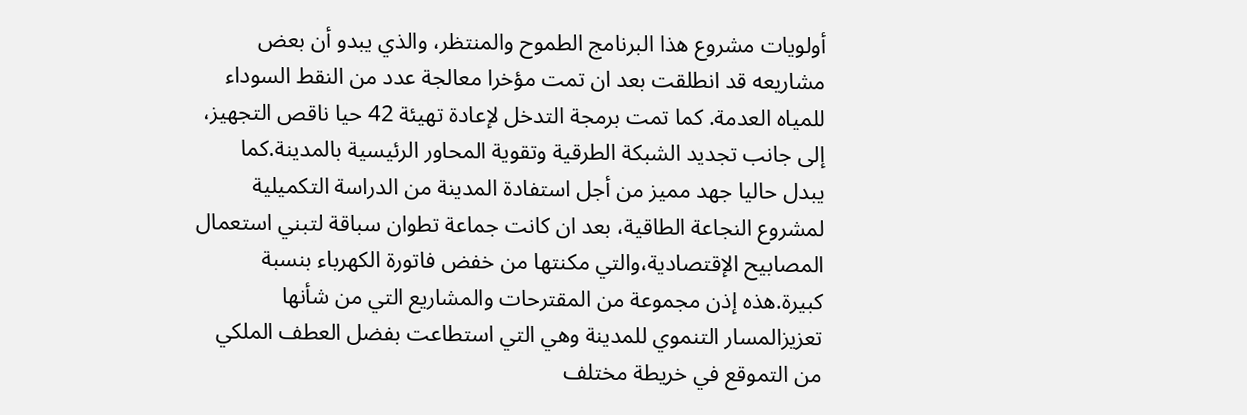أولويات مشروع هذا البرنامج الطموح والمنتظر، والذي يبدو أن بعض مشاريعه قد انطلقت بعد ان تمت مؤخرا معالجة عدد من النقط السوداء للمياه العدمة. كما تمت برمجة التدخل لإعادة تهيئة 42 حيا ناقص التجهيز، إلى جانب تجديد الشبكة الطرقية وتقوية المحاور الرئيسية بالمدينة.كما يبدل حاليا جهد مميز من أجل استفادة المدينة من الدراسة التكميلية لمشروع النجاعة الطاقية، بعد ان كانت جماعة تطوان سباقة لتبني استعمال المصابيح الإقتصادية،والتي مكنتها من خفض فاتورة الكهرباء بنسبة كبيرة.هذه إذن مجموعة من المقترحات والمشاريع التي من شأنها تعزيزالمسار التنموي للمدينة وهي التي استطاعت بفضل العطف الملكي من التموقع في خريطة مختلف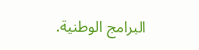البرامج الوطنية.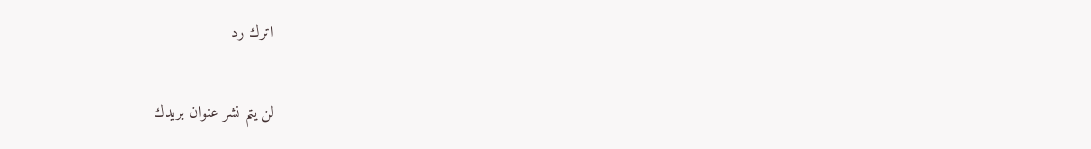اترك رد

لن يتم نشر عنوان بريدك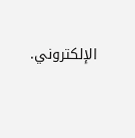الإلكتروني.